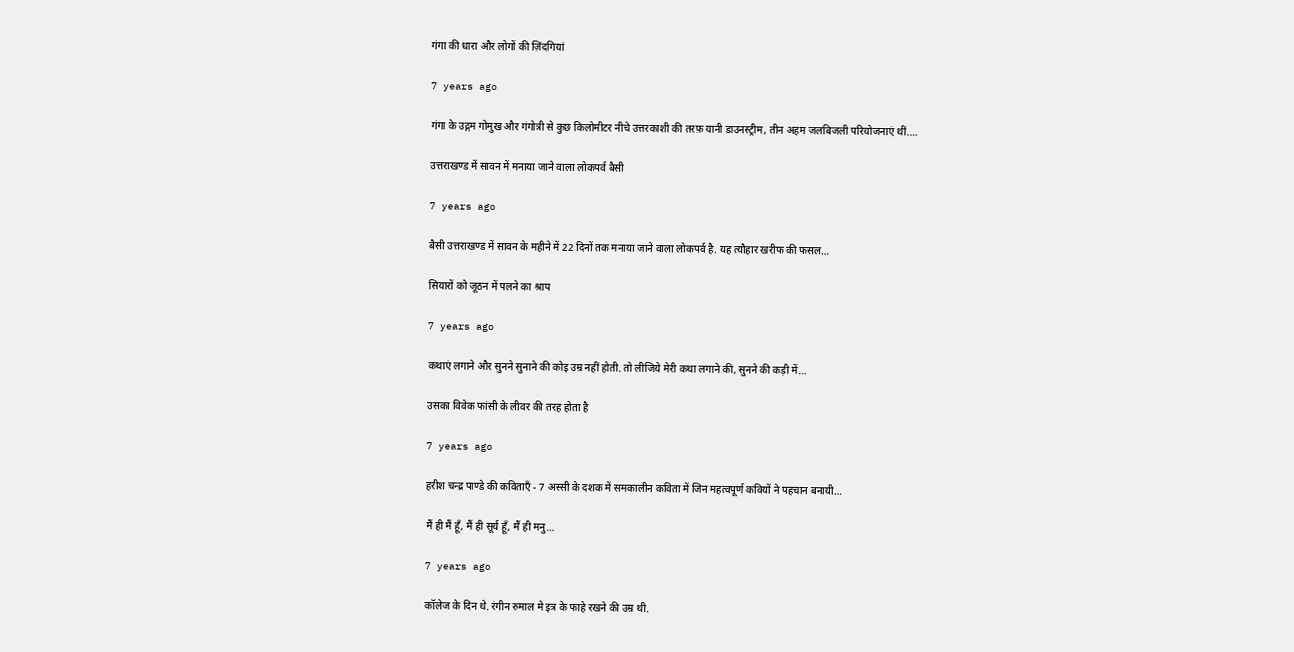गंगा की धारा और लोगों की ज़िंदगियां

7 years ago

गंगा के उद्गम गोमुख और गंगोत्री से कुछ किलोमीटर नीचे उत्तरकाशी की तरफ़ यानी डाउनस्ट्रीम, तीन अहम जलबिजली परियोजनाएं थीं.…

उत्तराखण्ड में सावन में मनाया जाने वाला लोकपर्व बैसी

7 years ago

बैसी उत्तराखण्ड में सावन के महीने में 22 दिनों तक मनाया जाने वाला लोकपर्व है. यह त्यौहार खरीफ की फसल…

सियारों को जूठन में पलने का श्राप

7 years ago

कथाएं लगाने और सुनने सुनाने की कोइ उम्र नहीं होती. तो लीजिये मेरी कथा लगाने की, सुनने की कड़ी में…

उसका विवेक फांसी के लीवर की तरह होता है

7 years ago

हरीश चन्द्र पाण्डे की कविताएँ - 7 अस्सी के दशक में समकालीन कविता में जिन महत्वपूर्ण कवियों ने पहचान बनायी…

मैं ही मैं हूँ, मैं ही सूर्य हूँ, मैं ही मनु…

7 years ago

कॉलेज के दिन थे. रंगीन रुमाल मे इत्र के फाहे रखने की उम्र थी.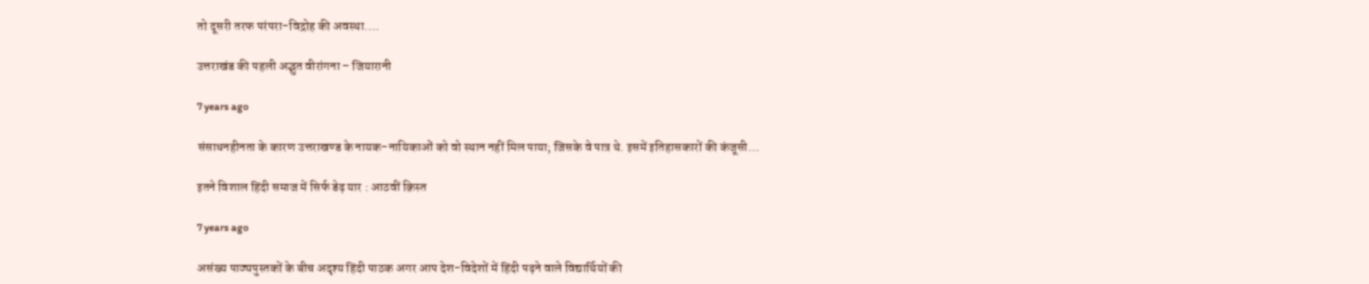तो दूसरी तरफ परंपरा-विद्रोह की अवस्था.…

उत्तराखंड की पहली अद्भुत वीरांगना – जियारानी

7 years ago

संसाधनहीनता के कारण उत्तराखण्ड के नायक-नायिकाओं को वो स्थान नहीं मिल पाया; जिसके वे पात्र थे. इसमें इतिहासकारों की कंजूसी…

इतने विशाल हिंदी समाज में सिर्फ डेढ़ यार : आठवीं क़िस्त

7 years ago

असंख्य पाठ्यपुस्तकों के बीच अदृश्य हिंदी पाठक अगर आप देश-विदेशों में हिंदी पढ़ने वाले विद्यार्थियों की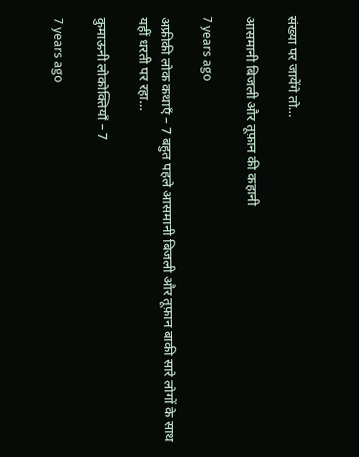संख्या पर जायेंगे तो…

आसमानी बिजली और तूफ़ान की कहानी

7 years ago

अफ्रीकी लोक कथाएँ – 7 बहुत पहले आसमानी बिजली और तूफ़ान बाकी सारे लोगों के साथ यहीं धरती पर रहा…

कुमाऊनी लोकोक्तियाँ – 7

7 years ago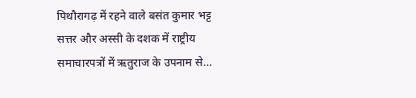पिथौरागढ़ में रहने वाले बसंत कुमार भट्ट सत्तर और अस्सी के दशक में राष्ट्रीय समाचारपत्रों में ऋतुराज के उपनाम से…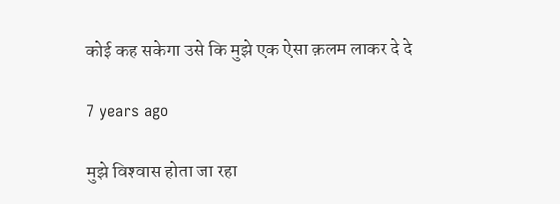कोई कह सकेगा उसे कि मुझे एक ऐसा क़लम लाकर दे दे

7 years ago

मुझे विश्‍वास होता जा रहा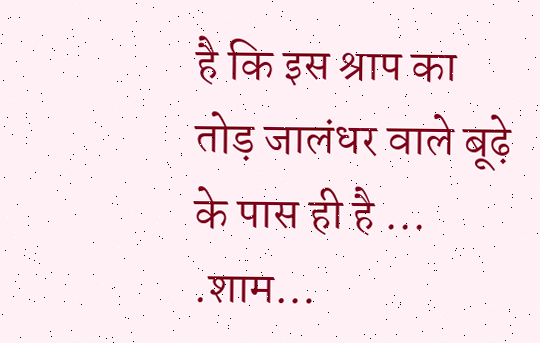है कि इस श्राप का तोड़ जालंधर वाले बूढ़े के पास ही है ... .शाम…